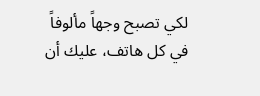لكي تصبح وجهاً مألوفاً في كل هاتف، عليك أن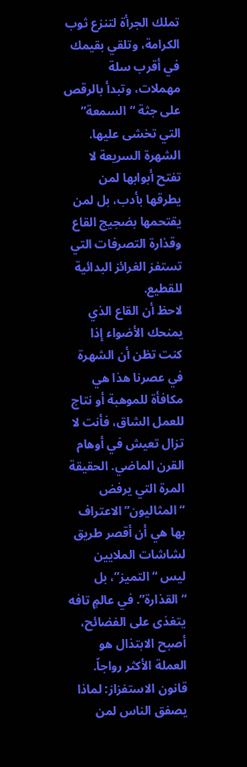تملك الجرأة لتنزع ثوب الكرامة، وتلقي بقيمك في أقرب سلة مهملات، وتبدأ بالرقص على جثة “السمعة” التي تخشى عليها. الشهرة السريعة لا تفتح أبوابها لمن يطرقها بأدب، بل لمن يقتحمها بضجيج القاع وقذارة التصرفات التي تستفز الغرائز البدائية للقطيع.
لاحظ أن القاع الذي يمنحك الأضواء إذا كنت تظن أن الشهرة في عصرنا هذا هي مكافأة للموهبة أو نتاج للعمل الشاق، فأنت لا تزال تعيش في أوهام القرن الماضي. الحقيقة المرة التي يرفض “المثاليون” الاعتراف بها هي أن أقصر طريق لشاشات الملايين ليس “التميز”، بل “القذارة”. في عالمٍ تافه يتغذى على الفضائح، أصبح الابتذال هو العملة الأكثر رواجاً.
قانون الاستفزاز: لماذا يصفق الناس لمن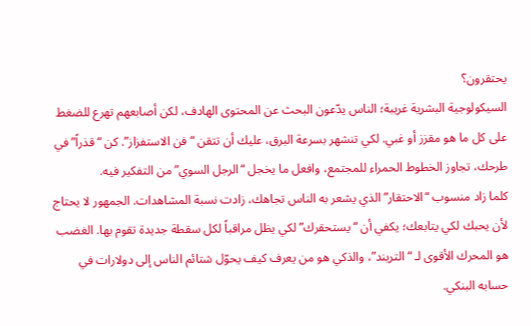يحتقرون؟
السيكولوجية البشرية غريبة؛ الناس يدّعون البحث عن المحتوى الهادف، لكن أصابعهم تهرع للضغط على كل ما هو مقزز أو غبي. لكي تنشهر بسرعة البرق، عليك أن تتقن “فن الاستفزاز”. كن “قذراً” في طرحك، تجاوز الخطوط الحمراء للمجتمع، وافعل ما يخجل “الرجل السوي” من التفكير فيه.
كلما زاد منسوب “الاحتقار” الذي يشعر به الناس تجاهك، زادت نسبة المشاهدات. الجمهور لا يحتاج لأن يحبك لكي يتابعك؛ يكفي أن “يستحقرك” لكي يظل مراقباً لكل سقطة جديدة تقوم بها. الغضب هو المحرك الأقوى لـ “التريند”، والذكي هو من يعرف كيف يحوّل شتائم الناس إلى دولارات في حسابه البنكي.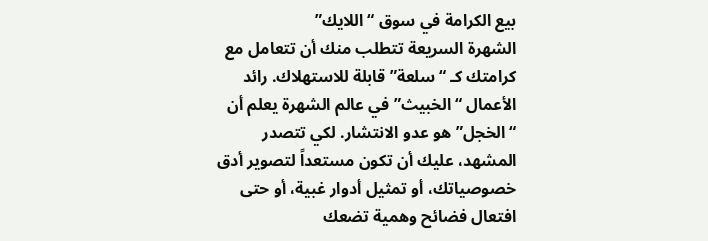بيع الكرامة في سوق “اللايك”
الشهرة السريعة تتطلب منك أن تتعامل مع كرامتك كـ “سلعة” قابلة للاستهلاك. رائد الأعمال “الخبيث” في عالم الشهرة يعلم أن “الخجل” هو عدو الانتشار. لكي تتصدر المشهد، عليك أن تكون مستعداً لتصوير أدق خصوصياتك، أو تمثيل أدوار غبية، أو حتى افتعال فضائح وهمية تضعك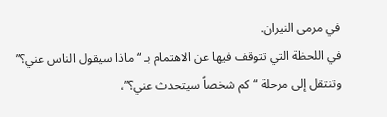في مرمى النيران.
في اللحظة التي تتوقف فيها عن الاهتمام بـ “ماذا سيقول الناس عني؟” وتنتقل إلى مرحلة “كم شخصاً سيتحدث عني؟”،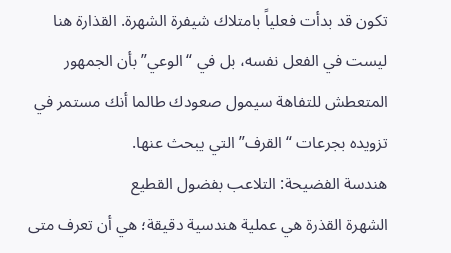تكون قد بدأت فعلياً بامتلاك شيفرة الشهرة. القذارة هنا ليست في الفعل نفسه، بل في “الوعي” بأن الجمهور المتعطش للتفاهة سيمول صعودك طالما أنك مستمر في تزويده بجرعات “القرف” التي يبحث عنها.
هندسة الفضيحة: التلاعب بفضول القطيع
الشهرة القذرة هي عملية هندسية دقيقة؛ هي أن تعرف متى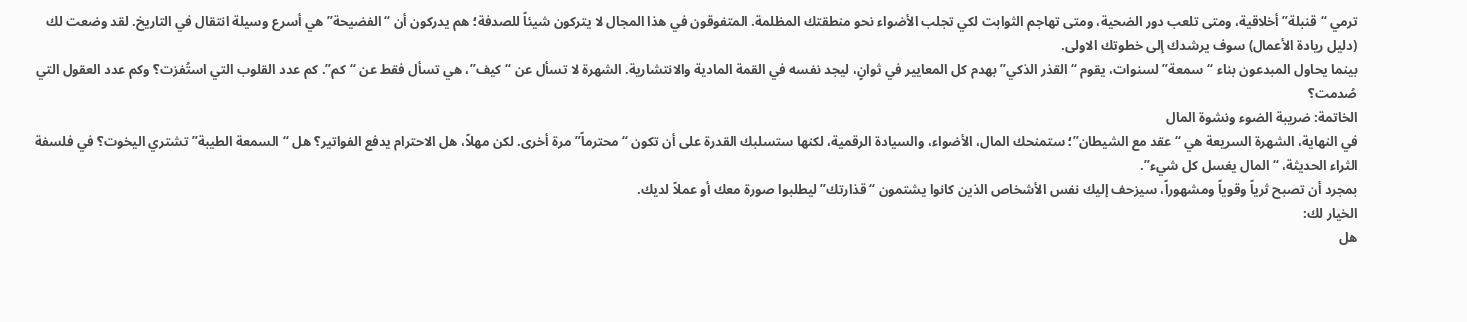ترمي “قنبلة” أخلاقية، ومتى تلعب دور الضحية، ومتى تهاجم الثوابت لكي تجلب الأضواء نحو منطقتك المظلمة. المتفوقون في هذا المجال لا يتركون شيئاً للصدفة؛ هم يدركون أن “الفضيحة” هي أسرع وسيلة انتقال في التاريخ. لقد وضعت لك (دليل ريادة الأعمال) سوف يرشدك إلى خطوتك الاولى.
بينما يحاول المبدعون بناء “سمعة” لسنوات، يقوم “القذر الذكي” بهدم كل المعايير في ثوانٍ، ليجد نفسه في القمة المادية والانتشارية. الشهرة لا تسأل عن “كيف”، هي تسأل فقط عن “كم”. كم عدد القلوب التي استُفزت؟ وكم عدد العقول التي صُدمت؟
الخاتمة: ضريبة الضوء ونشوة المال
في النهاية، الشهرة السريعة هي “عقد مع الشيطان”؛ ستمنحك المال، الأضواء، والسيادة الرقمية، لكنها ستسلبك القدرة على أن تكون “محترماً” مرة أخرى. لكن مهلاً، هل الاحترام يدفع الفواتير؟ هل “السمعة الطيبة” تشتري اليخوت؟ في فلسفة الثراء الحديثة، “المال يغسل كل شيء”.
بمجرد أن تصبح ثرياً وقوياً ومشهوراً، سيزحف إليك نفس الأشخاص الذين كانوا يشتمون “قذارتك” ليطلبوا صورة معك أو عملاً لديك.
الخيار لك:
هل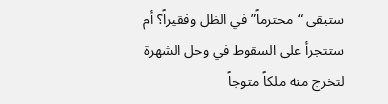ستبقى “محترماً” في الظل وفقيراً؟ أم ستتجرأ على السقوط في وحل الشهرة لتخرج منه ملكاً متوجاً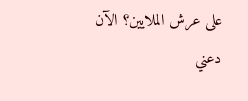على عرش الملايين؟ الآن دعني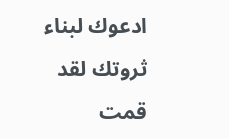ادعوك لبناء ثروتك لقد قمت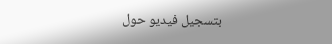بتسجيل فيديو حول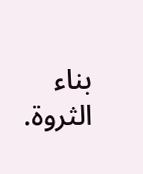بناء الثروة.